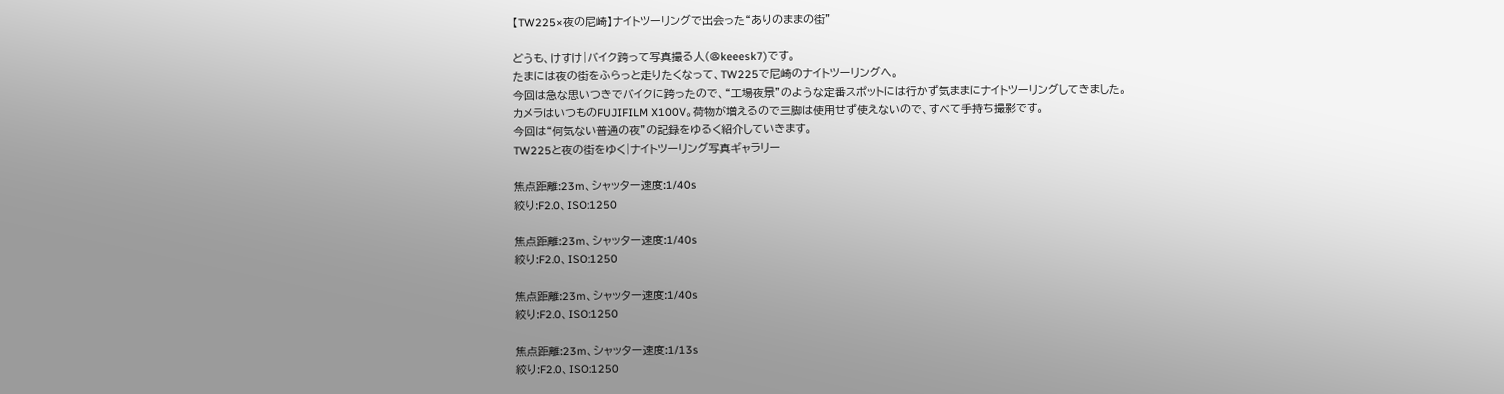【TW225×夜の尼崎】ナイトツーリングで出会った“ありのままの街”

どうも、けすけ|バイク跨って写真撮る人(@keeesk7)です。
たまには夜の街をふらっと走りたくなって、TW225で尼崎のナイトツーリングへ。
今回は急な思いつきでバイクに跨ったので、“工場夜景”のような定番スポットには行かず気ままにナイトツーリングしてきました。
カメラはいつものFUJIFILM X100V。荷物が増えるので三脚は使用せず使えないので、すべて手持ち撮影です。
今回は“何気ない普通の夜”の記録をゆるく紹介していきます。
TW225と夜の街をゆく|ナイトツーリング写真ギャラリー

焦点距離:23m、シャッター速度:1/40s
絞り:F2.0、ISO:1250

焦点距離:23m、シャッター速度:1/40s
絞り:F2.0、ISO:1250

焦点距離:23m、シャッター速度:1/40s
絞り:F2.0、ISO:1250

焦点距離:23m、シャッター速度:1/13s
絞り:F2.0、ISO:1250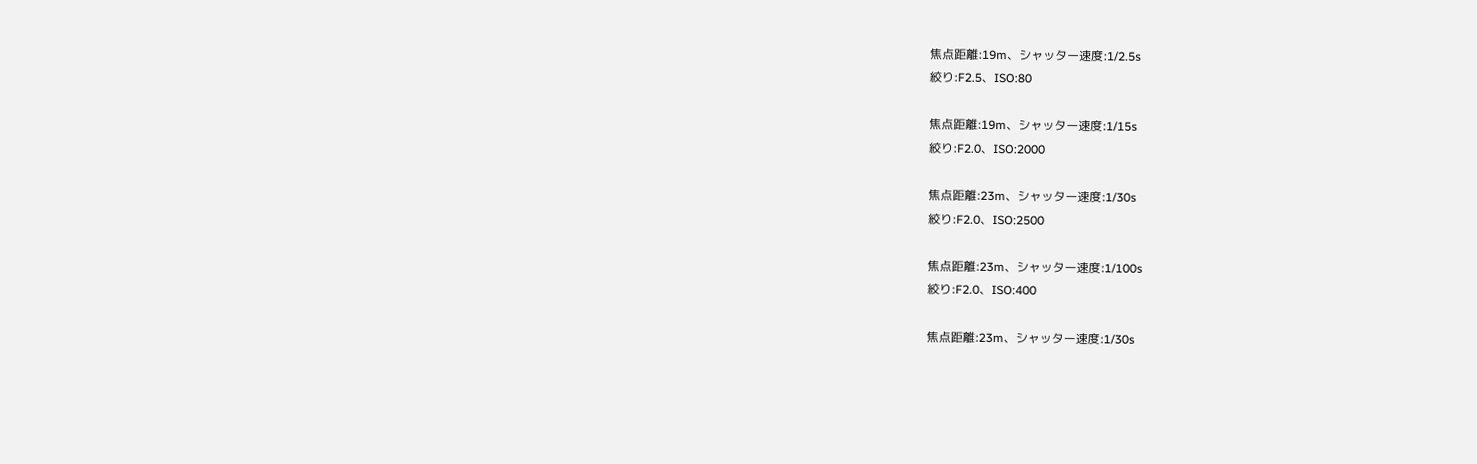焦点距離:19m、シャッター速度:1/2.5s
絞り:F2.5、ISO:80

焦点距離:19m、シャッター速度:1/15s
絞り:F2.0、ISO:2000

焦点距離:23m、シャッター速度:1/30s
絞り:F2.0、ISO:2500

焦点距離:23m、シャッター速度:1/100s
絞り:F2.0、ISO:400

焦点距離:23m、シャッター速度:1/30s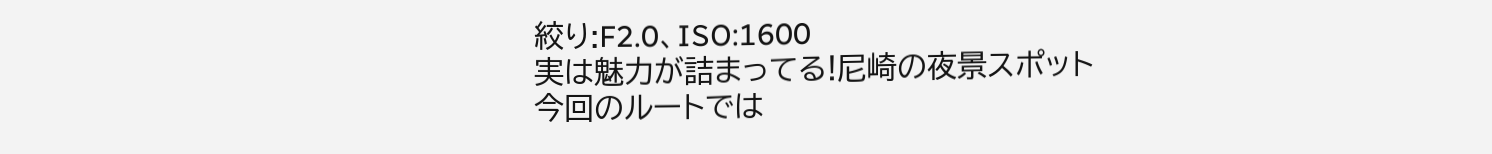絞り:F2.0、ISO:1600
実は魅力が詰まってる!尼崎の夜景スポット
今回のルートでは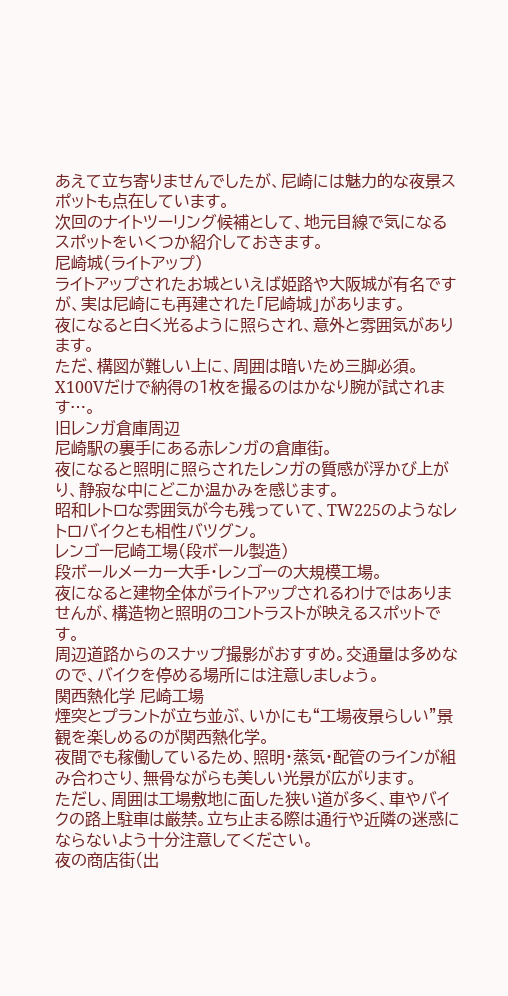あえて立ち寄りませんでしたが、尼崎には魅力的な夜景スポットも点在しています。
次回のナイトツーリング候補として、地元目線で気になるスポットをいくつか紹介しておきます。
尼崎城(ライトアップ)
ライトアップされたお城といえば姫路や大阪城が有名ですが、実は尼崎にも再建された「尼崎城」があります。
夜になると白く光るように照らされ、意外と雰囲気があります。
ただ、構図が難しい上に、周囲は暗いため三脚必須。
X100Vだけで納得の1枚を撮るのはかなり腕が試されます…。
旧レンガ倉庫周辺
尼崎駅の裏手にある赤レンガの倉庫街。
夜になると照明に照らされたレンガの質感が浮かび上がり、静寂な中にどこか温かみを感じます。
昭和レトロな雰囲気が今も残っていて、TW225のようなレトロバイクとも相性バツグン。
レンゴー尼崎工場(段ボール製造)
段ボールメーカー大手・レンゴーの大規模工場。
夜になると建物全体がライトアップされるわけではありませんが、構造物と照明のコントラストが映えるスポットです。
周辺道路からのスナップ撮影がおすすめ。交通量は多めなので、バイクを停める場所には注意しましょう。
関西熱化学 尼崎工場
煙突とプラントが立ち並ぶ、いかにも“工場夜景らしい”景観を楽しめるのが関西熱化学。
夜間でも稼働しているため、照明・蒸気・配管のラインが組み合わさり、無骨ながらも美しい光景が広がります。
ただし、周囲は工場敷地に面した狭い道が多く、車やバイクの路上駐車は厳禁。立ち止まる際は通行や近隣の迷惑にならないよう十分注意してください。
夜の商店街(出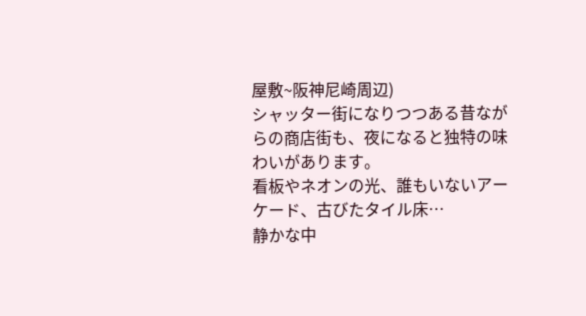屋敷~阪神尼崎周辺)
シャッター街になりつつある昔ながらの商店街も、夜になると独特の味わいがあります。
看板やネオンの光、誰もいないアーケード、古びたタイル床…
静かな中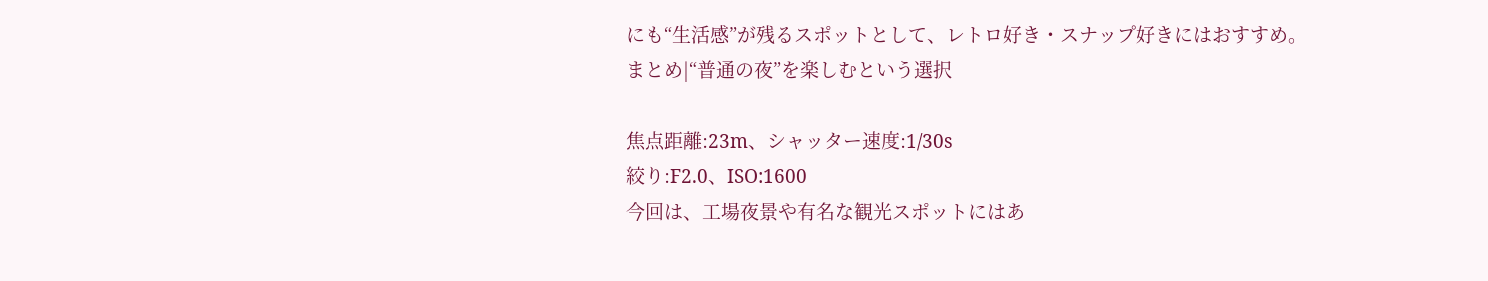にも“生活感”が残るスポットとして、レトロ好き・スナップ好きにはおすすめ。
まとめ|“普通の夜”を楽しむという選択

焦点距離:23m、シャッター速度:1/30s
絞り:F2.0、ISO:1600
今回は、工場夜景や有名な観光スポットにはあ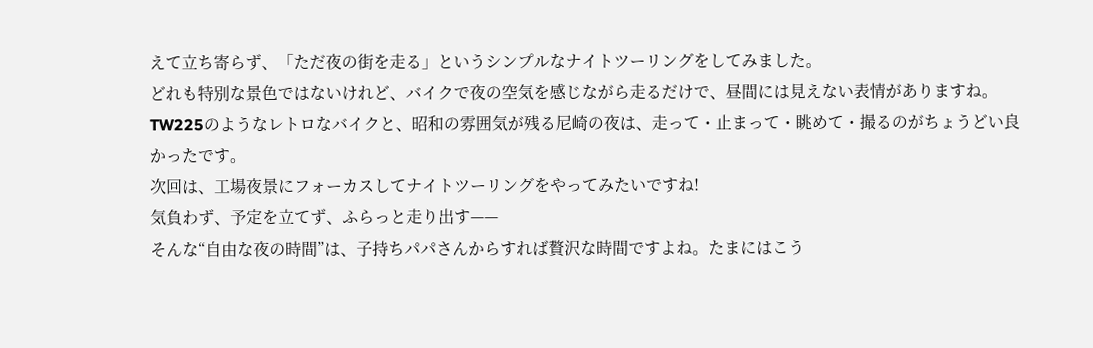えて立ち寄らず、「ただ夜の街を走る」というシンプルなナイトツーリングをしてみました。
どれも特別な景色ではないけれど、バイクで夜の空気を感じながら走るだけで、昼間には見えない表情がありますね。
TW225のようなレトロなバイクと、昭和の雰囲気が残る尼崎の夜は、走って・止まって・眺めて・撮るのがちょうどい良かったです。
次回は、工場夜景にフォーカスしてナイトツーリングをやってみたいですね!
気負わず、予定を立てず、ふらっと走り出す——
そんな“自由な夜の時間”は、子持ちパパさんからすれば贅沢な時間ですよね。たまにはこう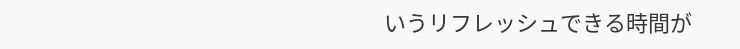いうリフレッシュできる時間が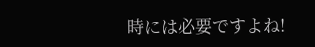時には必要ですよね!